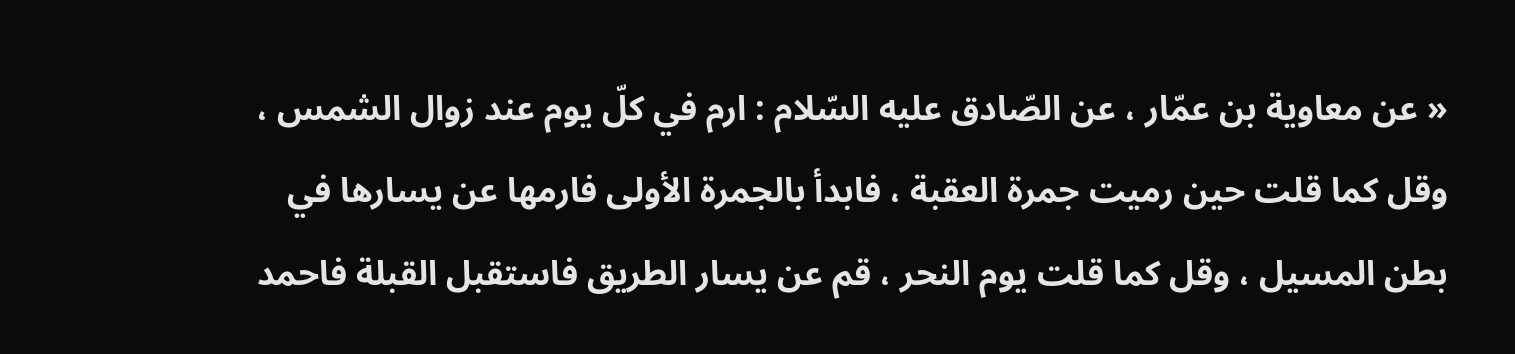« عن معاوية بن عمّار ، عن الصّادق عليه السّلام : ارم في كلّ يوم عند زوال الشمس ، وقل كما قلت حين رميت جمرة العقبة ، فابدأ بالجمرة الأولى فارمها عن يسارها في بطن المسيل ، وقل كما قلت يوم النحر ، قم عن يسار الطريق فاستقبل القبلة فاحمد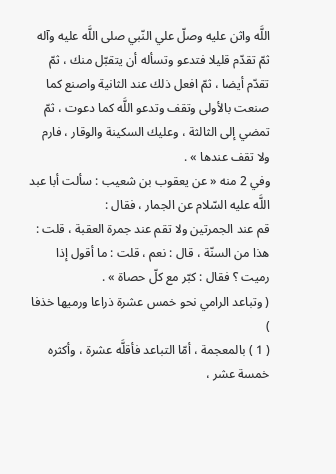اللَّه واثن عليه وصلّ علي النّبي صلى اللَّه عليه وآله ثمّ تقدّم قليلا فتدعو وتسأله أن يتقبّل منك ، ثمّ تقدّم أيضا ، ثمّ افعل ذلك عند الثانية واصنع كما صنعت بالأولى وتقف وتدعو اللَّه كما دعوت ، ثمّ تمضي إلى الثالثة ، وعليك السكينة والوقار ، فارم ولا تقف عندها » .
وفي 2 منه « عن يعقوب بن شعيب : سألت أبا عبد اللَّه عليه السّلام عن الجمار ، فقال :
قم عند الجمرتين ولا تقم عند جمرة العقبة ، قلت : هذا من السنّة ، قال : نعم ، قلت : ما أقول إذا رميت ؟ فقال : كبّر مع كلّ حصاة » .
( وتباعد الرامي نحو خمس عشرة ذراعا ورميها خذفا )
( 1 ) بالمعجمة ، أمّا التباعد فأقلَّه عشرة ، وأكثره خمسة عشر ،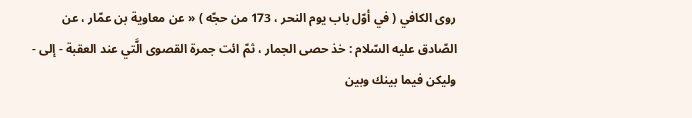روى الكافي ( في أوّل باب يوم النحر ، 173 من حجّه ) « عن معاوية بن عمّار ، عن الصّادق عليه السّلام : خذ حصى الجمار ، ثمّ ائت جمرة القصوى الَّتي عند العقبة - إلى - وليكن فيما بينك وبين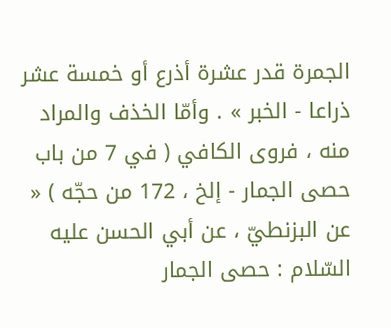الجمرة قدر عشرة أذرع أو خمسة عشر ذراعا - الخبر » . وأمّا الخذف والمراد منه ، فروى الكافي ( في 7 من باب حصى الجمار - إلخ ، 172 من حجّه ) « عن البزنطيّ ، عن أبي الحسن عليه السّلام : حصى الجمار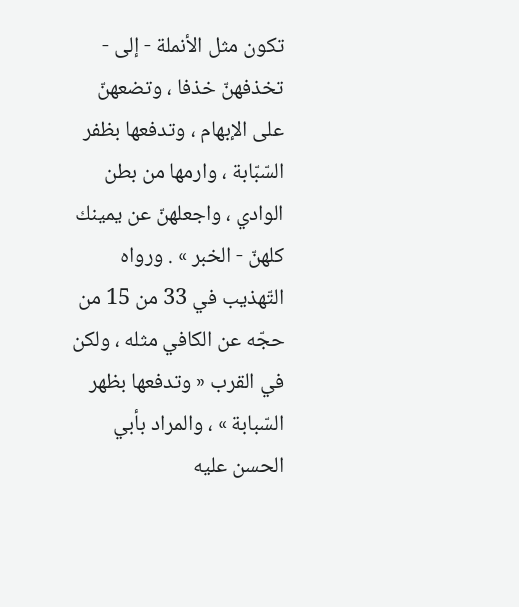تكون مثل الأنملة - إلى - تخذفهنّ خذفا ، وتضعهنّ على الإبهام ، وتدفعها بظفر السّبّابة ، وارمها من بطن الوادي ، واجعلهنّ عن يمينك كلهنّ - الخبر » . ورواه التّهذيب في 33 من 15 من حجّه عن الكافي مثله ، ولكن في القرب « وتدفعها بظهر السّبابة » ، والمراد بأبي الحسن عليه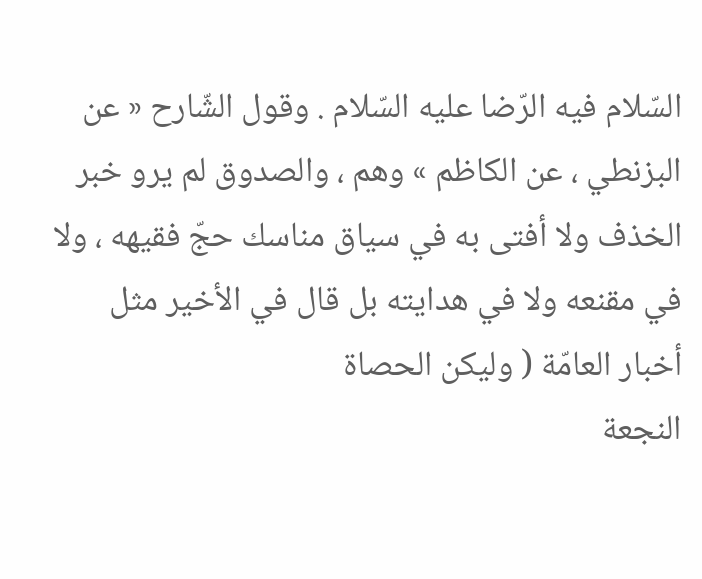السّلام فيه الرّضا عليه السّلام . وقول الشّارح « عن البزنطي ، عن الكاظم » وهم ، والصدوق لم يرو خبر الخذف ولا أفتى به في سياق مناسك حجّ فقيهه ، ولا في مقنعه ولا في هدايته بل قال في الأخير مثل أخبار العامّة ( وليكن الحصاة
النجعة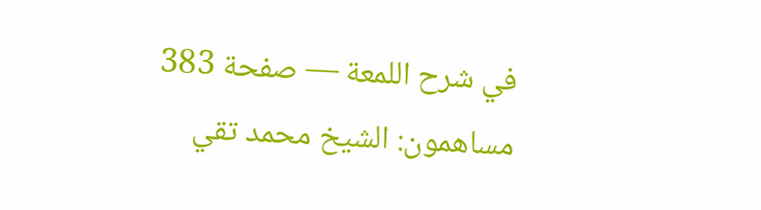في شرح اللمعة — صفحة 383
مساهمون: الشيخ محمد تقي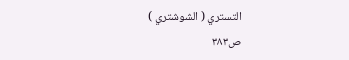التستري ( الشوشتري )
ص٣٨٣